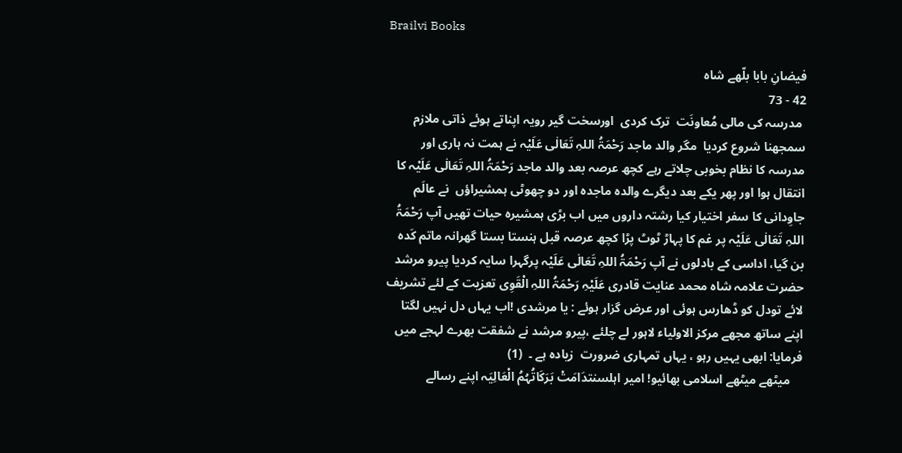Brailvi Books

فیضانِ بابا بلّھے شاہ
42 - 73
 مدرسہ کی مالی مُعاونَت  ترک کردی  اورسخت گیر رویہ اپناتے ہوئے ذاتی ملازم سمجھنا شروع کردیا  مگر والد ماجد رَحْمَۃُ اللہِ تَعَالٰی عَلَیْہ نے ہمت نہ ہاری اور مدرسہ کا نظام بخوبی چلاتے رہے کچھ عرصہ بعد والد ماجد رَحْمَۃُ اللہِ تَعَالٰی عَلَیْہ کا انتقال ہوا اور پھر یکے بعد دیگرے والدہ ماجدہ اور دو چھوٹی ہمشیراؤں  نے عالَم جاوِدانی کا سفر اختیار کیا رشتہ داروں میں اب بڑی ہمشیرہ حیات تھیں آپ رَحْمَۃُ اللہِ تَعَالٰی عَلَیْہ پر غم کا پہاڑ ٹوٹ پڑا کچھ عرصہ قبل ہنستا بستا گھرانہ ماتم کَدہ بن گیا، اداسی کے بادلوں نے آپ رَحْمَۃُ اللہِ تَعَالٰی عَلَیْہ پرگہرا سایہ کردیا پیرو مرشد حضرت علامہ شاہ محمد عنایت قادری عَلَیْہِ رَحْمَۃُ اللہِ الْقَوِی تعزیت کے لئے تشریف لائے تودل کو ڈھارس ہوئی اور عرض گزار ہوئے : یا مرشدی !اب یہاں دل نہیں لگتا اپنے ساتھ مجھے مرکز الاولیاء لاہور لے چلئے ،پیرو مرشد نے شفقت بھرے لہجے میں فرمایا: ابھی یہیں رہو ، یہاں تمہاری ضرورت  زیادہ ہے ۔  (1)
    میٹھے میٹھے اسلامی بھائیو! امیر اہلسنتدَامَتْ بَرَکَاتُہُمُ الْعَالِیَہ اپنے رسالے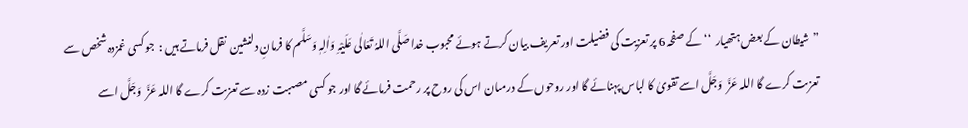”شیطان کے بعض ہتھیار  ‘‘ کے صفحہ 6 پر تعزیت کی فضیلت اور تعریف بیان کرتے ہوئے محبوب خدا صَلَّی اللہُ تَعَالٰی عَلَیْہِ وَاٰلِہٖ وَسَلَّم کا فرمانِ دلنشین  نقل فرماتے ہیں :  جو کسى غمزدہ شخص سے تعزىت کرے گا اللہ عَزَّ  وَجَلَّ اسے تقوىٰ کا لباس پہنائے گا اور روحوں کے درمىان اس کى روح پر رحمت فرمائے گا اور جو کسى مصىبت زدہ سے تعزىت کرے گا اللہ عَزَّ  وَجَلَّ اسے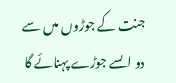جنت کے جوڑوں مىں سے دو اىسے جوڑے پہنائے گا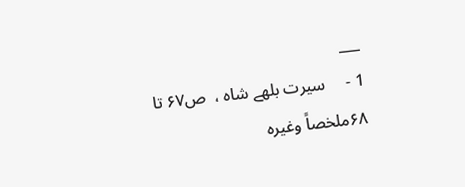___
1 -     سیرت بلھے شاہ ،  ص۶۷ تا ۶۸ملخصاً وغیرہ